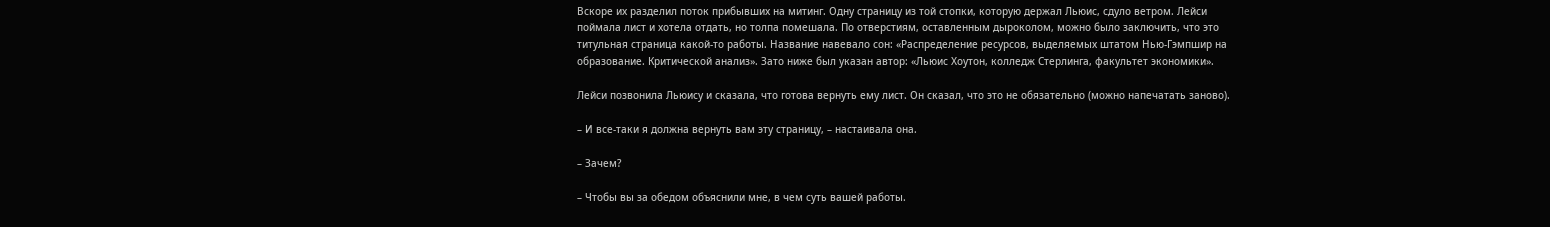Вскоре их разделил поток прибывших на митинг. Одну страницу из той стопки, которую держал Льюис, сдуло ветром. Лейси поймала лист и хотела отдать, но толпа помешала. По отверстиям, оставленным дыроколом, можно было заключить, что это титульная страница какой-то работы. Название навевало сон: «Распределение ресурсов, выделяемых штатом Нью-Гэмпшир на образование. Критической анализ». Зато ниже был указан автор: «Льюис Хоутон, колледж Стерлинга, факультет экономики».

Лейси позвонила Льюису и сказала, что готова вернуть ему лист. Он сказал, что это не обязательно (можно напечатать заново).

– И все-таки я должна вернуть вам эту страницу, – настаивала она.

– Зачем?

– Чтобы вы за обедом объяснили мне, в чем суть вашей работы.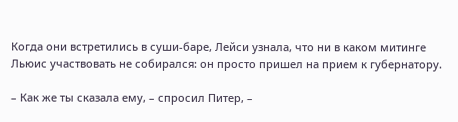Когда они встретились в суши-баре, Лейси узнала, что ни в каком митинге Льюис участвовать не собирался: он просто пришел на прием к губернатору.

– Как же ты сказала ему, – спросил Питер, –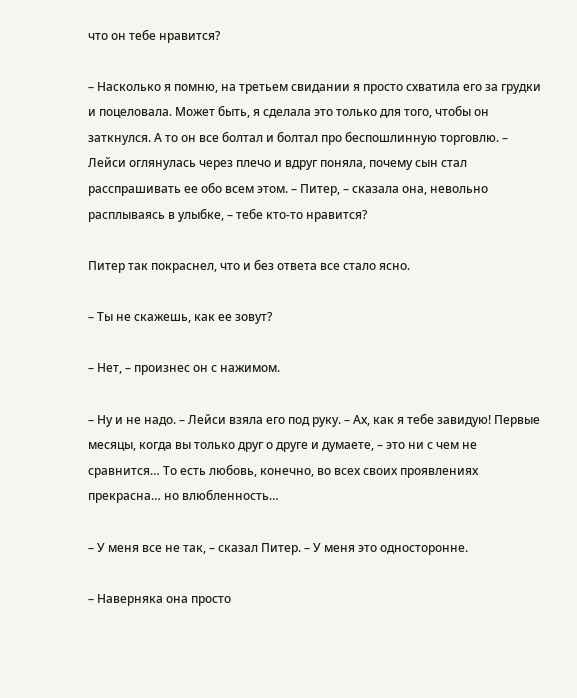что он тебе нравится?

– Насколько я помню, на третьем свидании я просто схватила его за грудки и поцеловала. Может быть, я сделала это только для того, чтобы он заткнулся. А то он все болтал и болтал про беспошлинную торговлю. – Лейси оглянулась через плечо и вдруг поняла, почему сын стал расспрашивать ее обо всем этом. – Питер, – сказала она, невольно расплываясь в улыбке, – тебе кто-то нравится?

Питер так покраснел, что и без ответа все стало ясно.

– Ты не скажешь, как ее зовут?

– Нет, – произнес он с нажимом.

– Ну и не надо. – Лейси взяла его под руку. – Ах, как я тебе завидую! Первые месяцы, когда вы только друг о друге и думаете, – это ни с чем не сравнится… То есть любовь, конечно, во всех своих проявлениях прекрасна… но влюбленность…

– У меня все не так, – сказал Питер. – У меня это односторонне.

– Наверняка она просто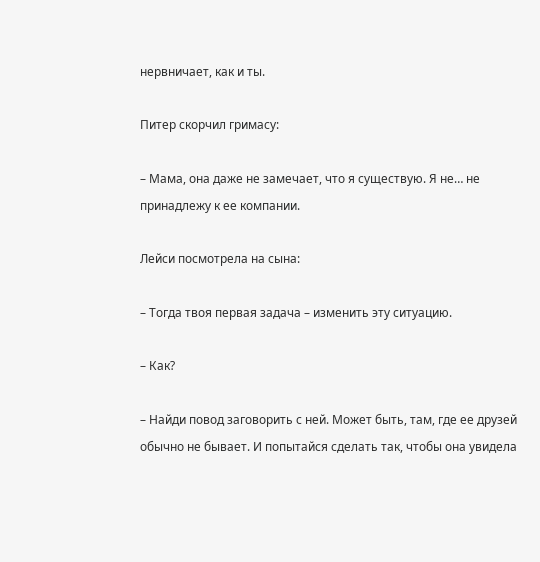нервничает, как и ты.

Питер скорчил гримасу:

– Мама, она даже не замечает, что я существую. Я не… не принадлежу к ее компании.

Лейси посмотрела на сына:

– Тогда твоя первая задача – изменить эту ситуацию.

– Как?

– Найди повод заговорить с ней. Может быть, там, где ее друзей обычно не бывает. И попытайся сделать так, чтобы она увидела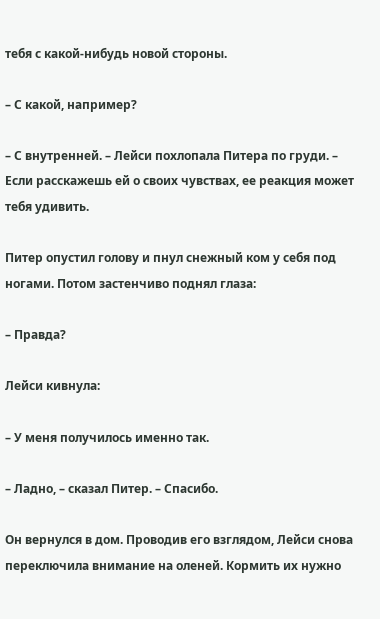тебя с какой-нибудь новой стороны.

– С какой, например?

– С внутренней. – Лейси похлопала Питера по груди. – Если расскажешь ей о своих чувствах, ее реакция может тебя удивить.

Питер опустил голову и пнул снежный ком у себя под ногами. Потом застенчиво поднял глаза:

– Правда?

Лейси кивнула:

– У меня получилось именно так.

– Ладно, – сказал Питер. – Спасибо.

Он вернулся в дом. Проводив его взглядом, Лейси снова переключила внимание на оленей. Кормить их нужно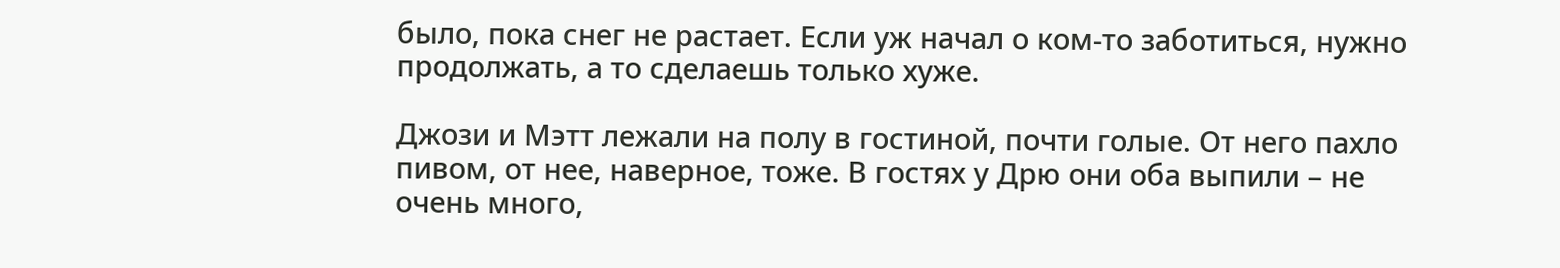было, пока снег не растает. Если уж начал о ком-то заботиться, нужно продолжать, а то сделаешь только хуже.

Джози и Мэтт лежали на полу в гостиной, почти голые. От него пахло пивом, от нее, наверное, тоже. В гостях у Дрю они оба выпили – не очень много,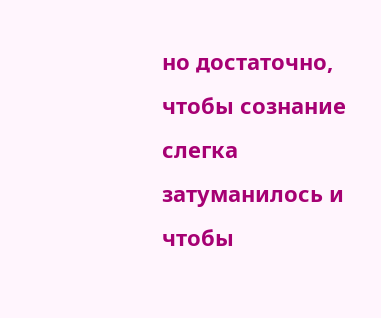но достаточно, чтобы сознание слегка затуманилось и чтобы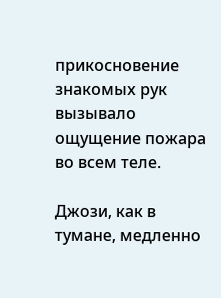прикосновение знакомых рук вызывало ощущение пожара во всем теле.

Джози, как в тумане, медленно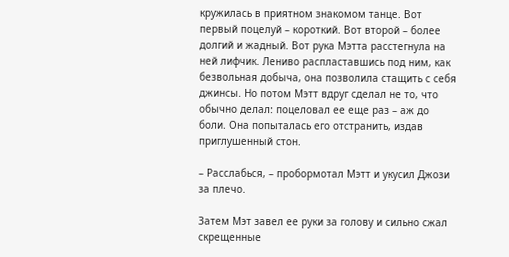кружилась в приятном знакомом танце. Вот первый поцелуй – короткий. Вот второй – более долгий и жадный. Вот рука Мэтта расстегнула на ней лифчик. Лениво распластавшись под ним, как безвольная добыча, она позволила стащить с себя джинсы. Но потом Мэтт вдруг сделал не то, что обычно делал: поцеловал ее еще раз – аж до боли. Она попыталась его отстранить, издав приглушенный стон.

– Расслабься, – пробормотал Мэтт и укусил Джози за плечо.

Затем Мэт завел ее руки за голову и сильно сжал скрещенные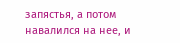запястья, а потом навалился на нее, и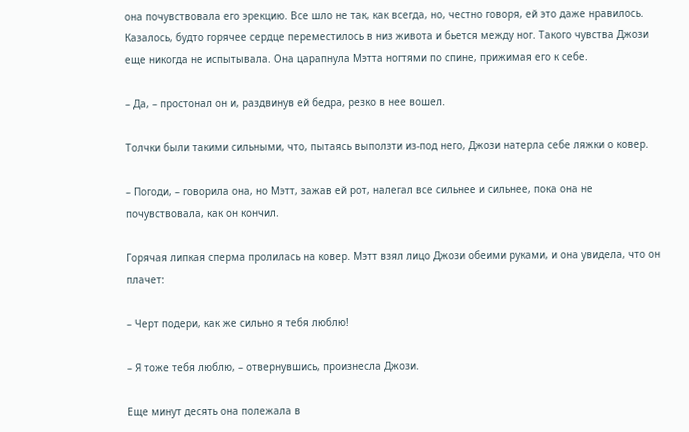она почувствовала его эрекцию. Все шло не так, как всегда, но, честно говоря, ей это даже нравилось. Казалось, будто горячее сердце переместилось в низ живота и бьется между ног. Такого чувства Джози еще никогда не испытывала. Она царапнула Мэтта ногтями по спине, прижимая его к себе.

– Да, – простонал он и, раздвинув ей бедра, резко в нее вошел.

Толчки были такими сильными, что, пытаясь выползти из-под него, Джози натерла себе ляжки о ковер.

– Погоди, – говорила она, но Мэтт, зажав ей рот, налегал все сильнее и сильнее, пока она не почувствовала, как он кончил.

Горячая липкая сперма пролилась на ковер. Мэтт взял лицо Джози обеими руками, и она увидела, что он плачет:

– Черт подери, как же сильно я тебя люблю!

– Я тоже тебя люблю, – отвернувшись, произнесла Джози.

Еще минут десять она полежала в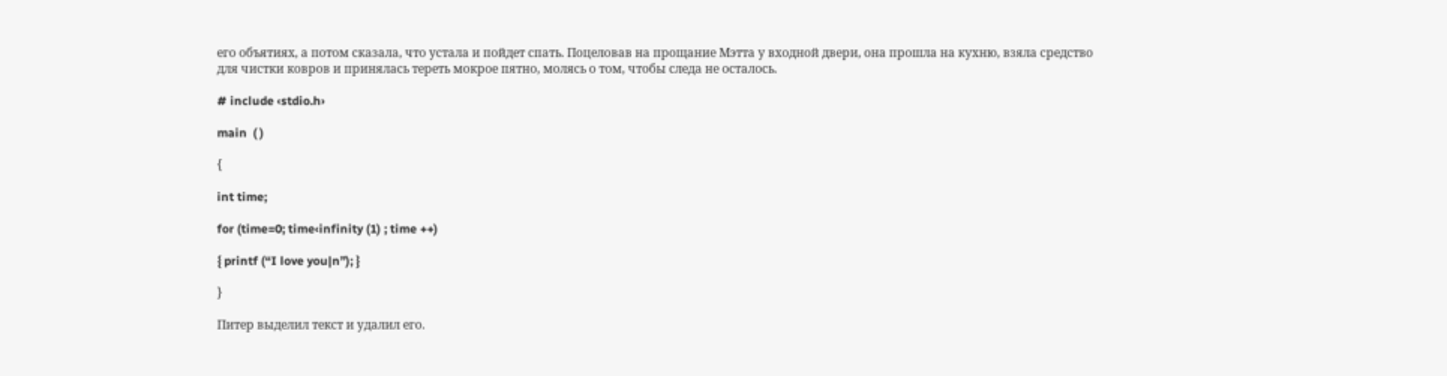его объятиях, а потом сказала, что устала и пойдет спать. Поцеловав на прощание Мэтта у входной двери, она прошла на кухню, взяла средство для чистки ковров и принялась тереть мокрое пятно, молясь о том, чтобы следа не осталось.

# include ‹stdio.h›

main  ( )

{

int time;

for (time=0; time‹infinity (1) ; time ++)

{ printf (“I love you|n”); }

}

Питер выделил текст и удалил его.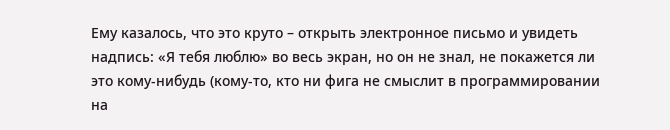Ему казалось, что это круто – открыть электронное письмо и увидеть надпись: «Я тебя люблю» во весь экран, но он не знал, не покажется ли это кому-нибудь (кому-то, кто ни фига не смыслит в программировании на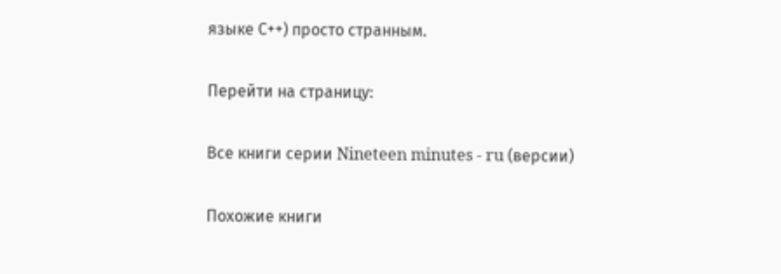языке С++) просто странным.

Перейти на страницу:

Все книги серии Nineteen minutes - ru (версии)

Похожие книги